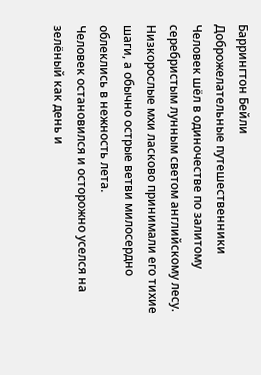Баррингтон Бейли
Доброжелательные путешественники
Человек шёл в одиночестве по залитому серебристым лунным светом английскому лесу. Низкорослые мхи ласково принимали его тихие шаги, а обычно острые ветви милосердно облеклись в нежность лета.
Человек остановился и осторожно уселся на зелёный как день и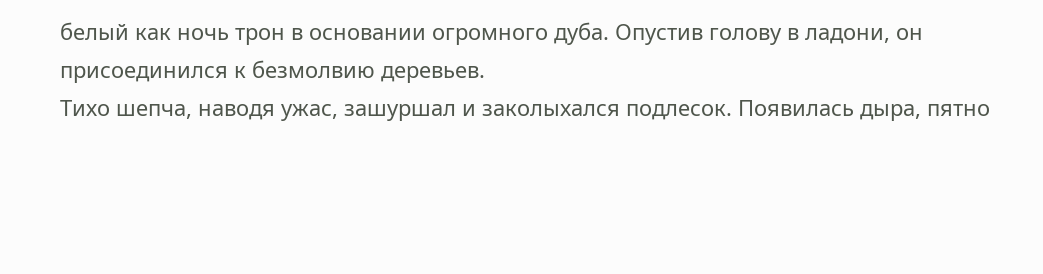белый как ночь трон в основании огромного дуба. Опустив голову в ладони, он присоединился к безмолвию деревьев.
Тихо шепча, наводя ужас, зашуршал и заколыхался подлесок. Появилась дыра, пятно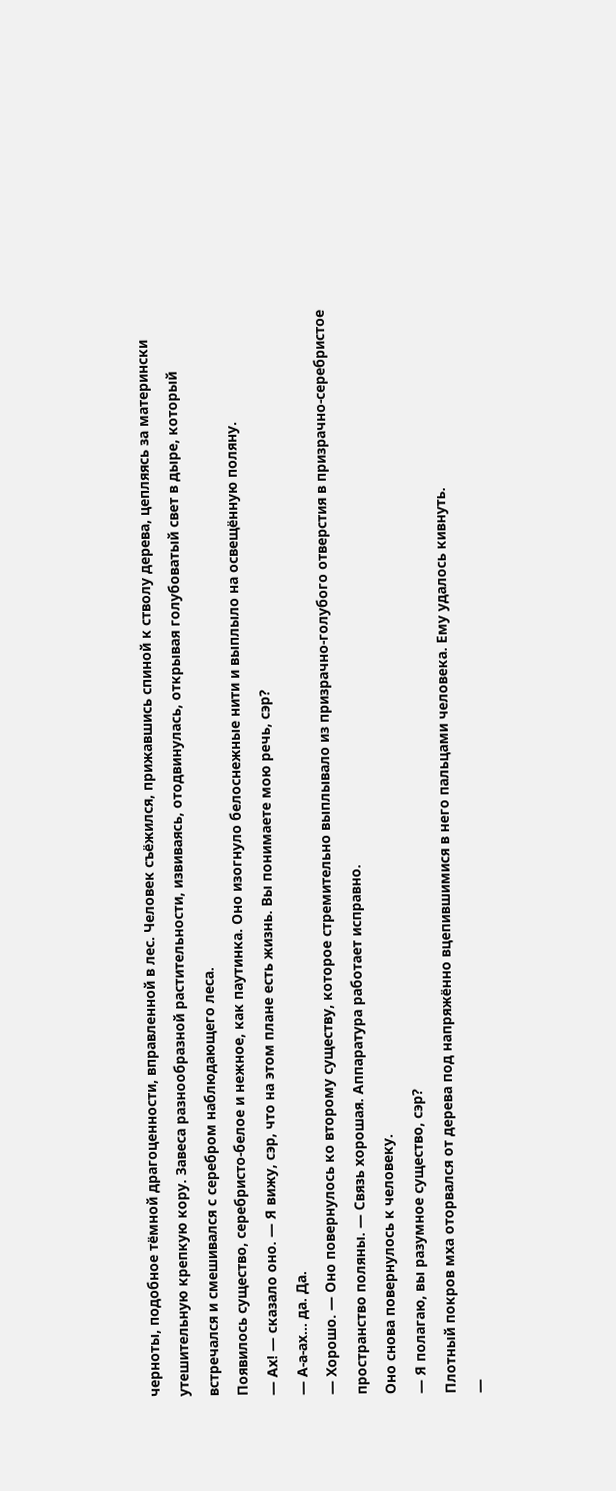черноты, подобное тёмной драгоценности, вправленной в лес. Человек съёжился, прижавшись спиной к стволу дерева, цепляясь за матерински утешительную крепкую кору. Завеса разнообразной растительности, извиваясь, отодвинулась, открывая голубоватый свет в дыре, который встречался и смешивался с серебром наблюдающего леса.
Появилось существо, серебристо-белое и нежное, как паутинка. Оно изогнуло белоснежные нити и выплыло на освещённую поляну.
— Ах! — сказало оно. — Я вижу, сэр, что на этом плане есть жизнь. Вы понимаете мою речь, сэр?
— А-а-ах... да. Да.
— Хорошо. — Оно повернулось ко второму существу, которое стремительно выплывало из призрачно-голубого отверстия в призрачно-серебристое пространство поляны. — Связь хорошая. Аппаратура работает исправно.
Оно снова повернулось к человеку.
— Я полагаю, вы разумное существо, сэр?
Плотный покров мха оторвался от дерева под напряжённо вцепившимися в него пальцами человека. Ему удалось кивнуть.
—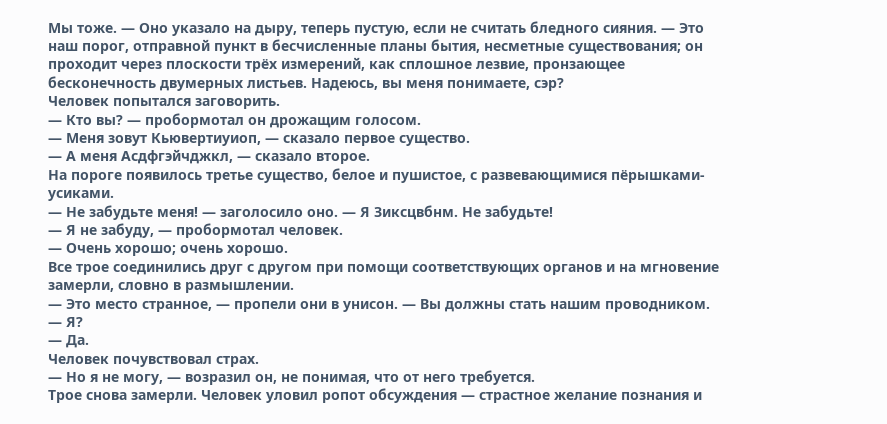Мы тоже. — Оно указало на дыру, теперь пустую, если не считать бледного сияния. — Это наш порог, отправной пункт в бесчисленные планы бытия, несметные существования; он проходит через плоскости трёх измерений, как сплошное лезвие, пронзающее бесконечность двумерных листьев. Надеюсь, вы меня понимаете, сэр?
Человек попытался заговорить.
— Кто вы? — пробормотал он дрожащим голосом.
— Меня зовут Кьювертиуиоп, — сказало первое существо.
— А меня Асдфгэйчджкл, — сказало второе.
На пороге появилось третье существо, белое и пушистое, с развевающимися пёрышками-усиками.
— Не забудьте меня! — заголосило оно. — Я Зиксцвбнм. Не забудьте!
— Я не забуду, — пробормотал человек.
— Очень хорошо; очень хорошо.
Все трое соединились друг с другом при помощи соответствующих органов и на мгновение замерли, словно в размышлении.
— Это место странное, — пропели они в унисон. — Вы должны стать нашим проводником.
— Я?
— Да.
Человек почувствовал страх.
— Но я не могу, — возразил он, не понимая, что от него требуется.
Трое снова замерли. Человек уловил ропот обсуждения — страстное желание познания и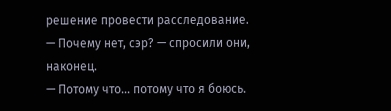решение провести расследование.
— Почему нет, сэр? — спросили они, наконец.
— Потому что... потому что я боюсь.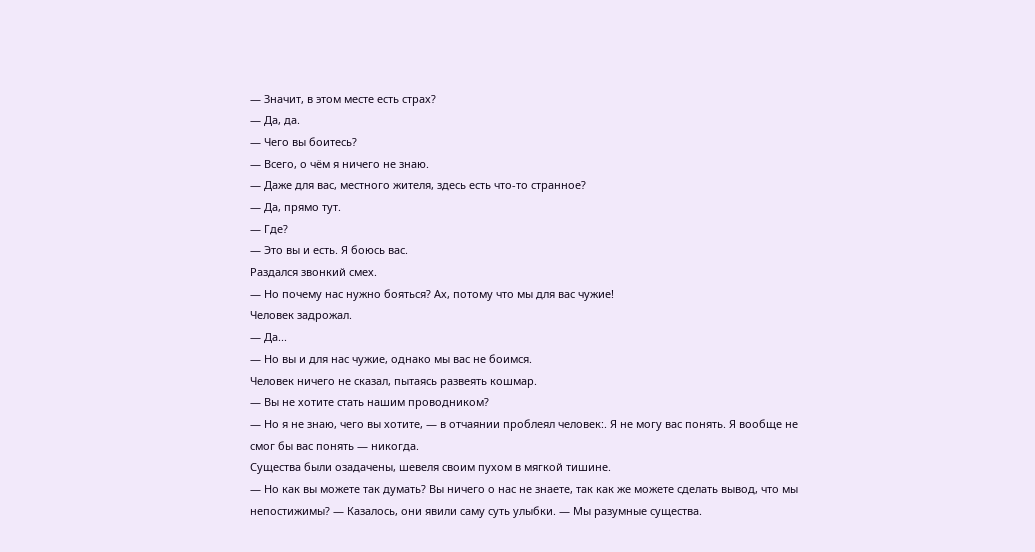— Значит, в этом месте есть страх?
— Да, да.
— Чего вы боитесь?
— Всего, о чём я ничего не знаю.
— Даже для вас, местного жителя, здесь есть что-то странное?
— Да, прямо тут.
— Где?
— Это вы и есть. Я боюсь вас.
Раздался звонкий смех.
— Но почему нас нужно бояться? Ах, потому что мы для вас чужие!
Человек задрожал.
— Да...
— Но вы и для нас чужие, однако мы вас не боимся.
Человек ничего не сказал, пытаясь развеять кошмар.
— Вы не хотите стать нашим проводником?
— Но я не знаю, чего вы хотите, — в отчаянии проблеял человек:. Я не могу вас понять. Я вообще не смог бы вас понять — никогда.
Существа были озадачены, шевеля своим пухом в мягкой тишине.
— Но как вы можете так думать? Вы ничего о нас не знаете, так как же можете сделать вывод, что мы непостижимы? — Казалось, они явили саму суть улыбки. — Мы разумные существа.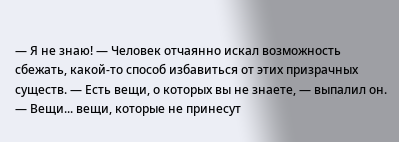— Я не знаю! — Человек отчаянно искал возможность сбежать, какой-то способ избавиться от этих призрачных существ. — Есть вещи, о которых вы не знаете, — выпалил он. — Вещи... вещи, которые не принесут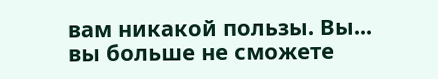вам никакой пользы. Вы... вы больше не сможете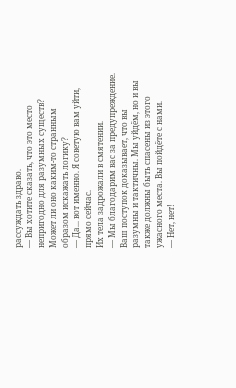рассуждать здраво.
— Вы хотите сказать, что это место непригодно для разумных существ? Может ли оно каким-то странным образом искажать логику?
— Да... вот именно. Я советую вам уйти, прямо сейчас.
Их тела задрожали в смятении.
— Мы благодарим вас за предупреждение. Ваш поступок доказывает, что вы разумны и тактичны. Мы уйдём, но и вы также должны быть спасены из этого ужасного места. Вы пойдёте с нами.
— Нет, нет!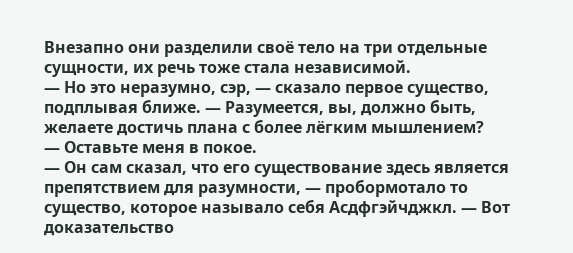Внезапно они разделили своё тело на три отдельные сущности, их речь тоже стала независимой.
— Но это неразумно, сэр, — сказало первое существо, подплывая ближе. — Разумеется, вы, должно быть, желаете достичь плана с более лёгким мышлением?
— Оставьте меня в покое.
— Он сам сказал, что его существование здесь является препятствием для разумности, — пробормотало то существо, которое называло себя Асдфгэйчджкл. — Вот доказательство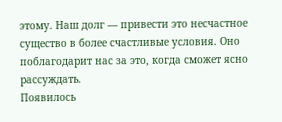этому. Наш долг — привести это несчастное существо в более счастливые условия. Оно поблагодарит нас за это, когда сможет ясно рассуждать.
Появилось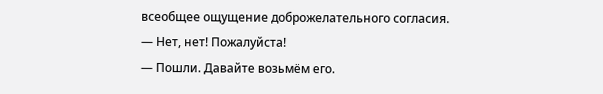всеобщее ощущение доброжелательного согласия.
— Нет, нет! Пожалуйста!
— Пошли. Давайте возьмём его.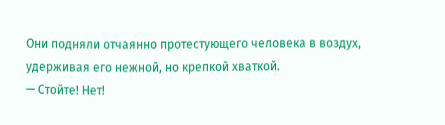Они подняли отчаянно протестующего человека в воздух, удерживая его нежной, но крепкой хваткой.
— Стойте! Нет!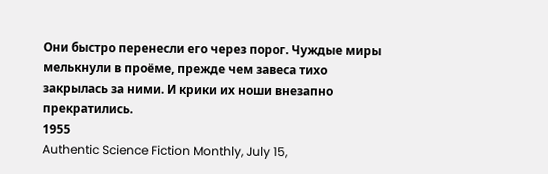Они быстро перенесли его через порог. Чуждые миры мелькнули в проёме, прежде чем завеса тихо закрылась за ними. И крики их ноши внезапно прекратились.
1955
Authentic Science Fiction Monthly, July 15,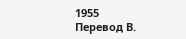1955
Перевод В.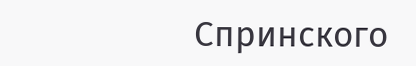Спринского